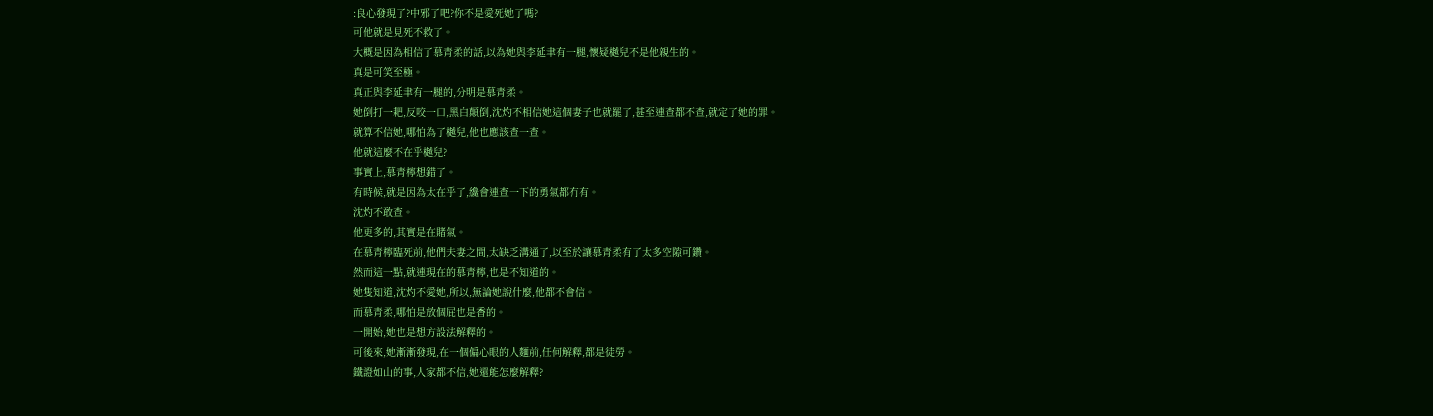:良心發現了?中邪了吧?你不是愛死她了嗎?
可他就是見死不救了。
大概是因為相信了慕青柔的話,以為她與李延聿有一腿,懷疑樾兒不是他親生的。
真是可笑至極。
真正與李延聿有一腿的,分明是慕青柔。
她倒打一耙,反咬一口,黑白顛倒,沈灼不相信她這個妻子也就罷了,甚至連查都不查,就定了她的罪。
就算不信她,哪怕為了樾兒,他也應該查一查。
他就這麼不在乎樾兒?
事實上,慕青檸想錯了。
有時候,就是因為太在乎了,纔會連查一下的勇氣都冇有。
沈灼不敢查。
他更多的,其實是在賭氣。
在慕青檸臨死前,他們夫妻之間,太缺乏溝通了,以至於讓慕青柔有了太多空隙可鑽。
然而這一點,就連現在的慕青檸,也是不知道的。
她隻知道,沈灼不愛她,所以,無論她說什麼,他都不會信。
而慕青柔,哪怕是放個屁也是香的。
一開始,她也是想方設法解釋的。
可後來,她漸漸發現,在一個偏心眼的人麵前,任何解釋,都是徒勞。
鐵證如山的事,人家都不信,她還能怎麼解釋?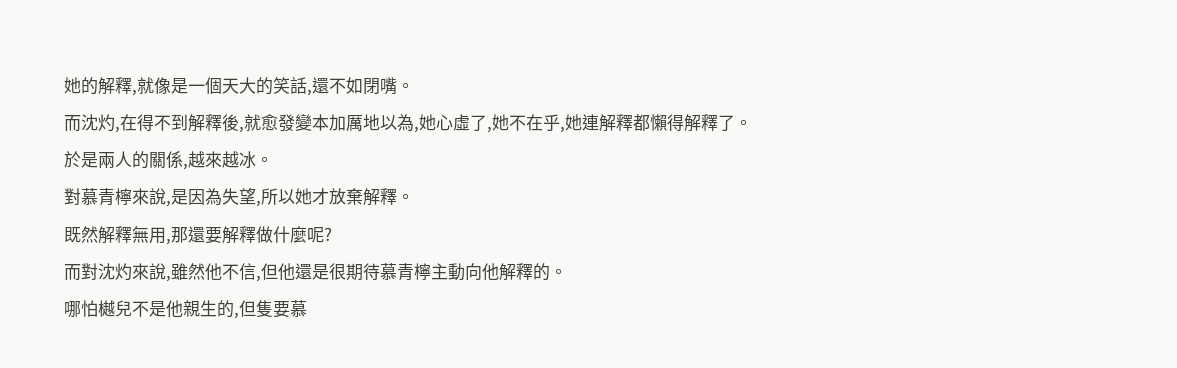她的解釋,就像是一個天大的笑話,還不如閉嘴。
而沈灼,在得不到解釋後,就愈發變本加厲地以為,她心虛了,她不在乎,她連解釋都懶得解釋了。
於是兩人的關係,越來越冰。
對慕青檸來說,是因為失望,所以她才放棄解釋。
既然解釋無用,那還要解釋做什麼呢?
而對沈灼來說,雖然他不信,但他還是很期待慕青檸主動向他解釋的。
哪怕樾兒不是他親生的,但隻要慕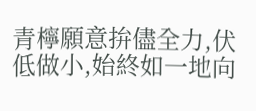青檸願意拚儘全力,伏低做小,始終如一地向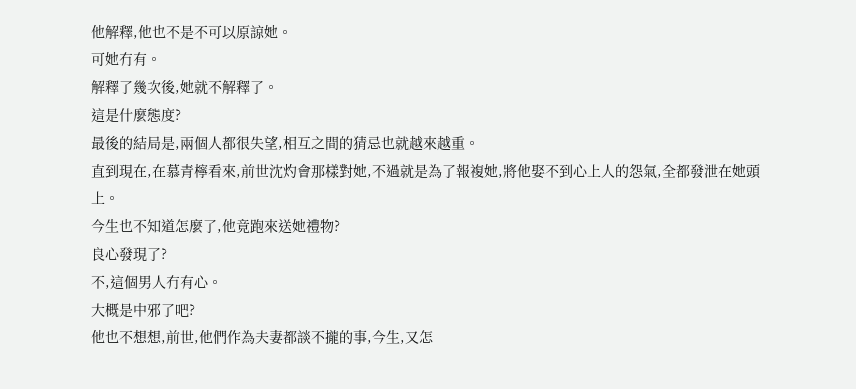他解釋,他也不是不可以原諒她。
可她冇有。
解釋了幾次後,她就不解釋了。
這是什麼態度?
最後的結局是,兩個人都很失望,相互之間的猜忌也就越來越重。
直到現在,在慕青檸看來,前世沈灼會那樣對她,不過就是為了報複她,將他娶不到心上人的怨氣,全都發泄在她頭上。
今生也不知道怎麼了,他竟跑來送她禮物?
良心發現了?
不,這個男人冇有心。
大概是中邪了吧?
他也不想想,前世,他們作為夫妻都談不攏的事,今生,又怎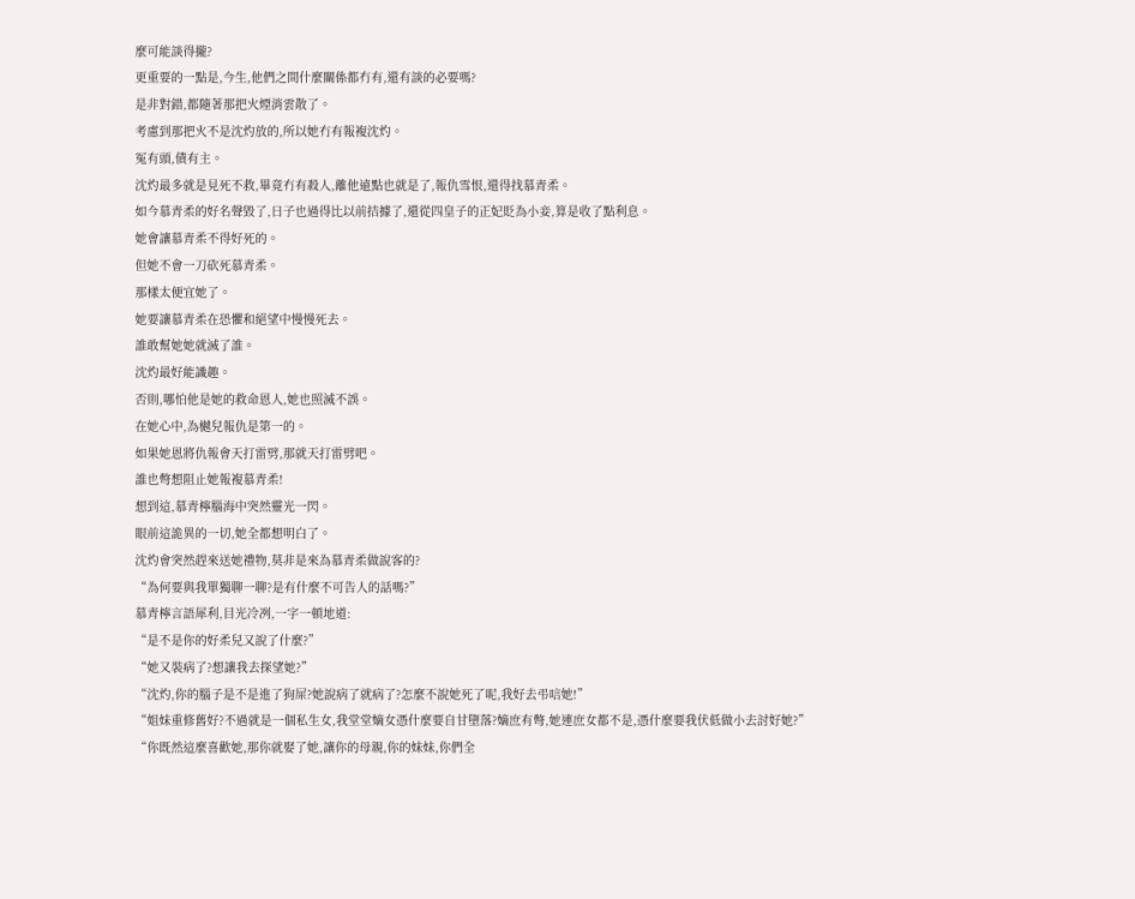麼可能談得攏?
更重要的一點是,今生,他們之間什麼關係都冇有,還有談的必要嗎?
是非對錯,都隨著那把火煙消雲散了。
考慮到那把火不是沈灼放的,所以她冇有報複沈灼。
冤有頭,債有主。
沈灼最多就是見死不救,畢竟冇有殺人,離他遠點也就是了,報仇雪恨,還得找慕青柔。
如今慕青柔的好名聲毀了,日子也過得比以前拮據了,還從四皇子的正妃貶為小妾,算是收了點利息。
她會讓慕青柔不得好死的。
但她不會一刀砍死慕青柔。
那樣太便宜她了。
她要讓慕青柔在恐懼和絕望中慢慢死去。
誰敢幫她她就滅了誰。
沈灼最好能識趣。
否則,哪怕他是她的救命恩人,她也照滅不誤。
在她心中,為樾兒報仇是第一的。
如果她恩將仇報會天打雷劈,那就天打雷劈吧。
誰也彆想阻止她報複慕青柔!
想到這,慕青檸腦海中突然靈光一閃。
眼前這詭異的一切,她全都想明白了。
沈灼會突然趕來送她禮物,莫非是來為慕青柔做說客的?
“為何要與我單獨聊一聊?是有什麼不可告人的話嗎?”
慕青檸言語犀利,目光冷冽,一字一頓地道:
“是不是你的好柔兒又說了什麼?”
“她又裝病了?想讓我去探望她?”
“沈灼,你的腦子是不是進了狗屎?她說病了就病了?怎麼不說她死了呢,我好去弔唁她!”
“姐妹重修舊好?不過就是一個私生女,我堂堂嫡女憑什麼要自甘墮落?嫡庶有彆,她連庶女都不是,憑什麼要我伏低做小去討好她?”
“你既然這麼喜歡她,那你就娶了她,讓你的母親,你的妹妹,你們全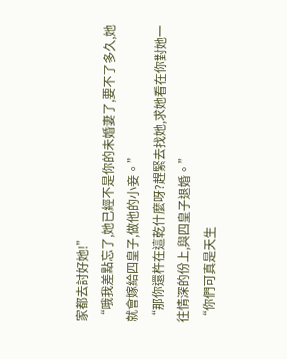家都去討好她!”
“哦我差點忘了,她已經不是你的未婚妻了,要不了多久,她就會嫁給四皇子,做他的小妾。”
“那你還杵在這乾什麼呀?趕緊去找她,求她看在你對她一往情深的份上,與四皇子退婚。”
“你們可真是天生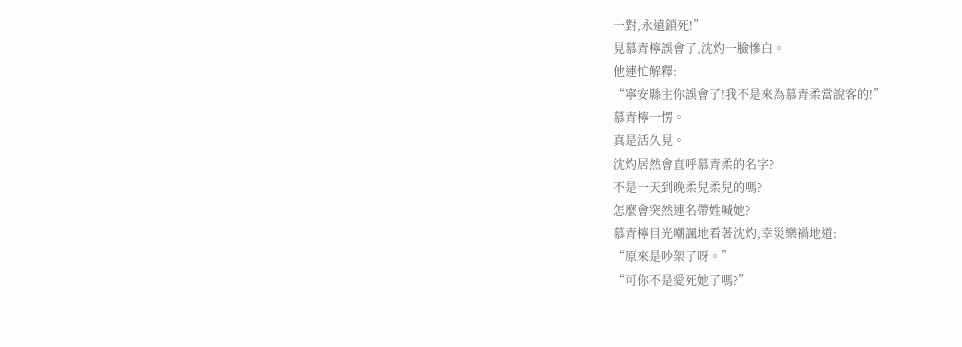一對,永遠鎖死!”
見慕青檸誤會了,沈灼一臉慘白。
他連忙解釋:
“寧安縣主你誤會了!我不是來為慕青柔當說客的!”
慕青檸一愣。
真是活久見。
沈灼居然會直呼慕青柔的名字?
不是一天到晚柔兒柔兒的嗎?
怎麼會突然連名帶姓喊她?
慕青檸目光嘲諷地看著沈灼,幸災樂禍地道:
“原來是吵架了呀。”
“可你不是愛死她了嗎?”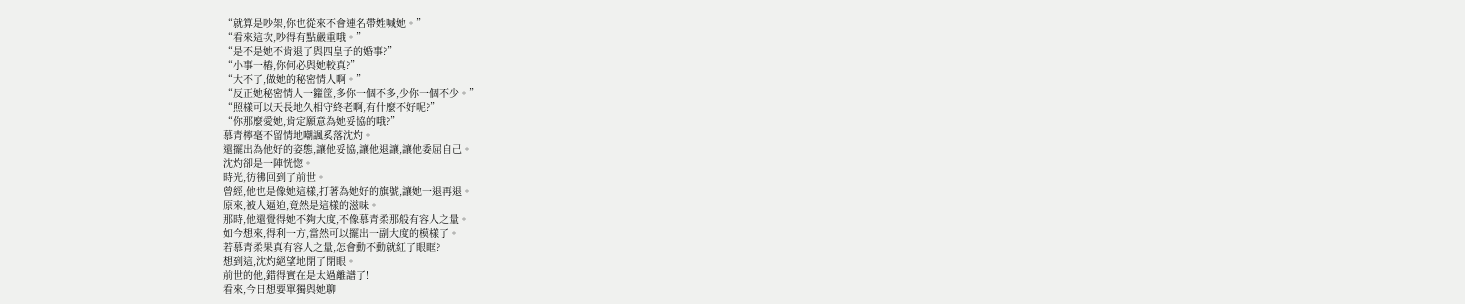“就算是吵架,你也從來不會連名帶姓喊她。”
“看來這次,吵得有點嚴重哦。”
“是不是她不肯退了與四皇子的婚事?”
“小事一樁,你何必與她較真?”
“大不了,做她的秘密情人啊。”
“反正她秘密情人一籮筐,多你一個不多,少你一個不少。”
“照樣可以天長地久相守終老啊,有什麼不好呢?”
“你那麼愛她,肯定願意為她妥協的哦?”
慕青檸毫不留情地嘲諷奚落沈灼。
還擺出為他好的姿態,讓他妥協,讓他退讓,讓他委屈自己。
沈灼卻是一陣恍惚。
時光,彷彿回到了前世。
曾經,他也是像她這樣,打著為她好的旗號,讓她一退再退。
原來,被人逼迫,竟然是這樣的滋味。
那時,他還覺得她不夠大度,不像慕青柔那般有容人之量。
如今想來,得利一方,當然可以擺出一副大度的模樣了。
若慕青柔果真有容人之量,怎會動不動就紅了眼眶?
想到這,沈灼絕望地閉了閉眼。
前世的他,錯得實在是太過離譜了!
看來,今日想要單獨與她聊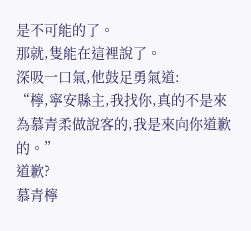是不可能的了。
那就,隻能在這裡說了。
深吸一口氣,他鼓足勇氣道:
“檸,寧安縣主,我找你,真的不是來為慕青柔做說客的,我是來向你道歉的。”
道歉?
慕青檸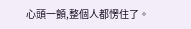心頭一顫,整個人都愣住了。